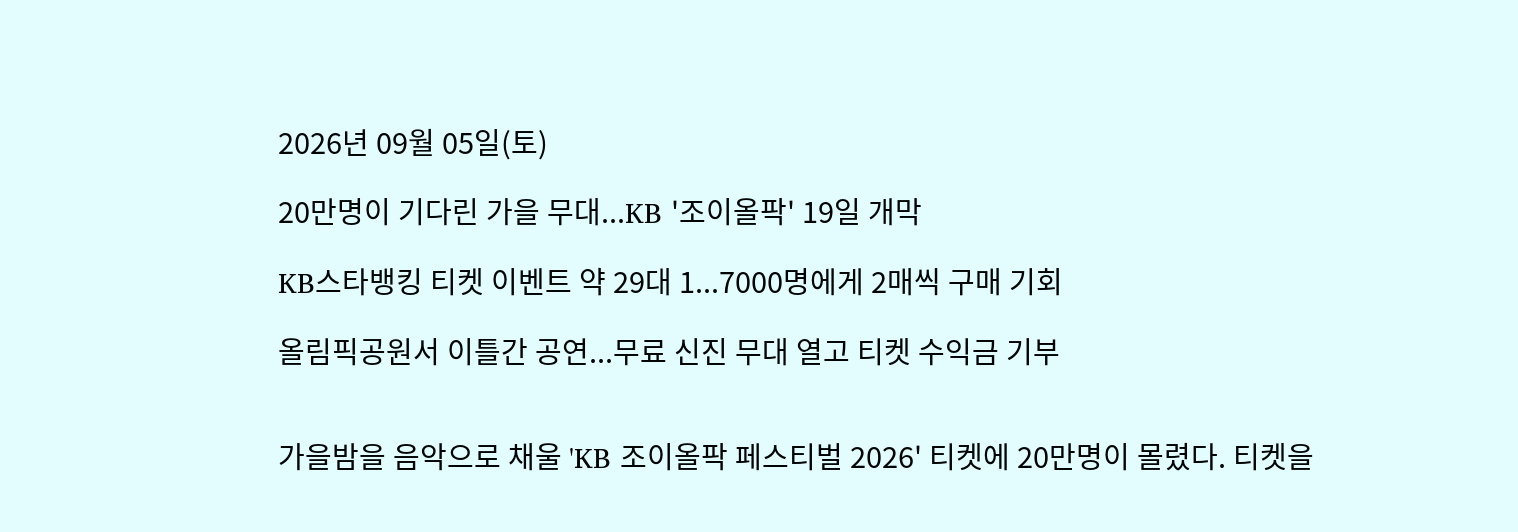2026년 09월 05일(토)

20만명이 기다린 가을 무대...KB '조이올팍' 19일 개막

KB스타뱅킹 티켓 이벤트 약 29대 1...7000명에게 2매씩 구매 기회

올림픽공원서 이틀간 공연...무료 신진 무대 열고 티켓 수익금 기부


가을밤을 음악으로 채울 'KB 조이올팍 페스티벌 2026' 티켓에 20만명이 몰렸다. 티켓을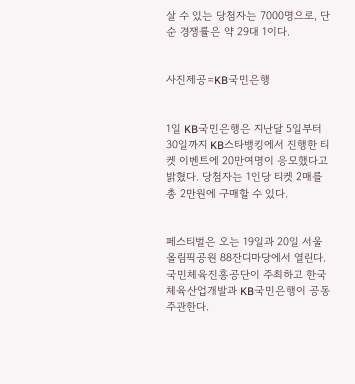살 수 있는 당첨자는 7000명으로, 단순 경쟁률은 약 29대 1이다.


사진제공=KB국민은행


1일 KB국민은행은 지난달 5일부터 30일까지 KB스타뱅킹에서 진행한 티켓 이벤트에 20만여명이 응모했다고 밝혔다. 당첨자는 1인당 티켓 2매를 총 2만원에 구매할 수 있다.


페스티벌은 오는 19일과 20일 서울 올림픽공원 88잔디마당에서 열린다. 국민체육진흥공단이 주최하고 한국체육산업개발과 KB국민은행이 공동 주관한다.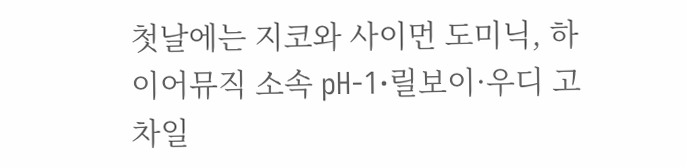첫날에는 지코와 사이먼 도미닉, 하이어뮤직 소속 pH-1·릴보이·우디 고차일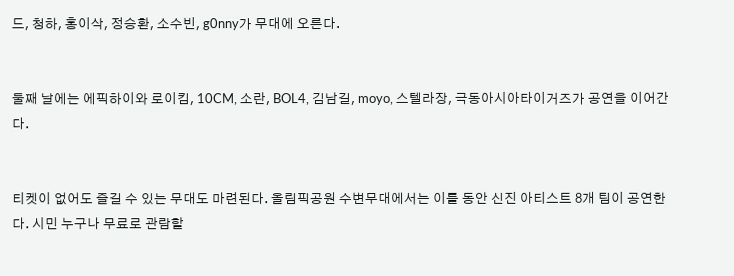드, 청하, 홍이삭, 정승환, 소수빈, g0nny가 무대에 오른다.


둘째 날에는 에픽하이와 로이킴, 10CM, 소란, BOL4, 김남길, moyo, 스텔라장, 극동아시아타이거즈가 공연을 이어간다.


티켓이 없어도 즐길 수 있는 무대도 마련된다. 올림픽공원 수변무대에서는 이틀 동안 신진 아티스트 8개 팀이 공연한다. 시민 누구나 무료로 관람할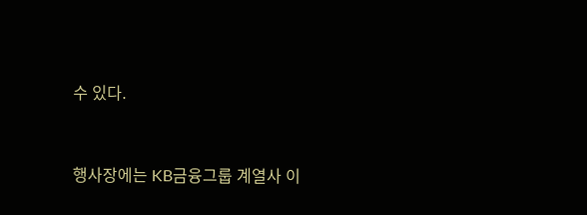수 있다.


행사장에는 KB금융그룹 계열사 이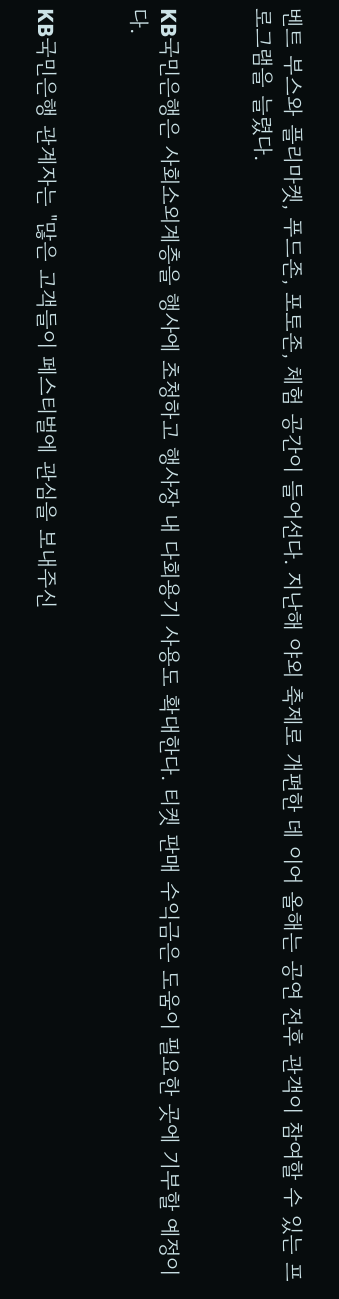벤트 부스와 플리마켓, 푸드존, 포토존, 체험 공간이 들어선다. 지난해 야외 축제로 개편한 데 이어 올해는 공연 전후 관객이 참여할 수 있는 프로그램을 늘렸다.


KB국민은행은 사회소외계층을 행사에 초청하고 행사장 내 다회용기 사용도 확대한다. 티켓 판매 수익금은 도움이 필요한 곳에 기부할 예정이다.


KB국민은행 관계자는 "많은 고객들이 페스티벌에 관심을 보내주신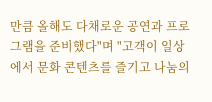만큼 올해도 다채로운 공연과 프로그램을 준비했다"며 "고객이 일상에서 문화 콘텐츠를 즐기고 나눔의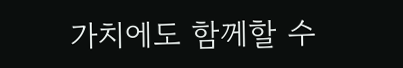가치에도 함께할 수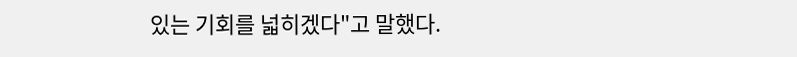있는 기회를 넓히겠다"고 말했다.